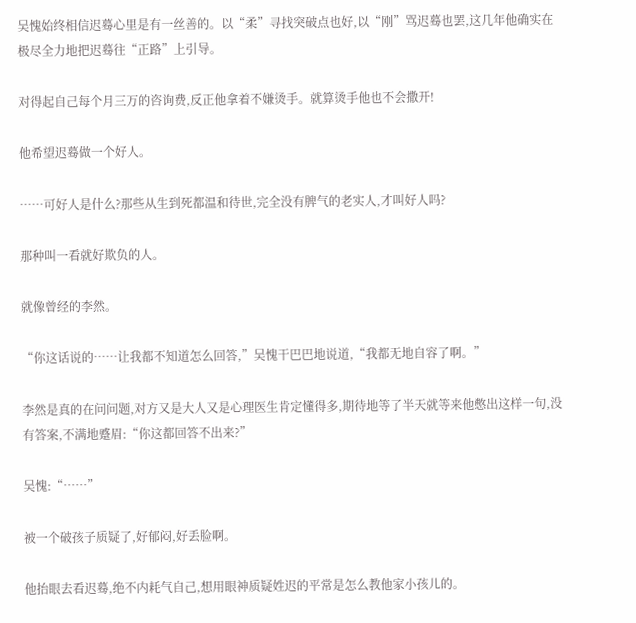吴愧始终相信迟蓦心里是有一丝善的。以“柔”寻找突破点也好,以“刚”骂迟蓦也罢,这几年他确实在极尽全力地把迟蓦往“正路”上引导。

对得起自己每个月三万的咨询费,反正他拿着不嫌烫手。就算烫手他也不会撒开!

他希望迟蓦做一个好人。

……可好人是什么?那些从生到死都温和待世,完全没有脾气的老实人,才叫好人吗?

那种叫一看就好欺负的人。

就像曾经的李然。

“你这话说的……让我都不知道怎么回答,”吴愧干巴巴地说道,“我都无地自容了啊。”

李然是真的在问问题,对方又是大人又是心理医生肯定懂得多,期待地等了半天就等来他憋出这样一句,没有答案,不满地蹙眉:“你这都回答不出来?”

吴愧:“……”

被一个破孩子质疑了,好郁闷,好丢脸啊。

他抬眼去看迟蓦,绝不内耗气自己,想用眼神质疑姓迟的平常是怎么教他家小孩儿的。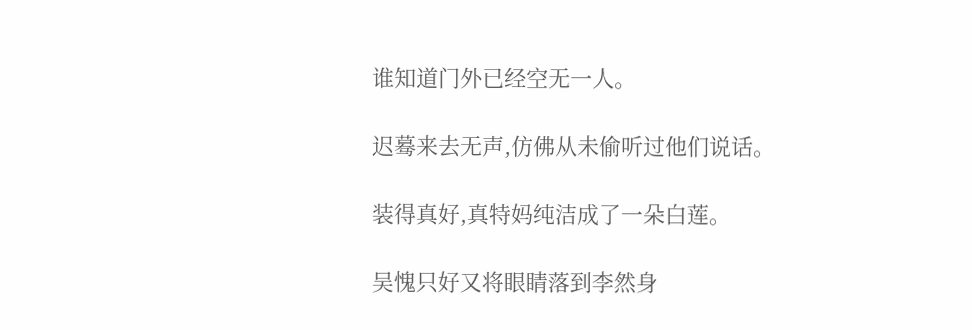谁知道门外已经空无一人。

迟蓦来去无声,仿佛从未偷听过他们说话。

装得真好,真特妈纯洁成了一朵白莲。

吴愧只好又将眼睛落到李然身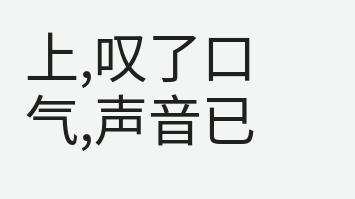上,叹了口气,声音已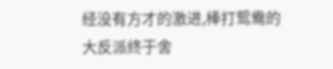经没有方才的激进,棒打鸳鸯的大反派终于舍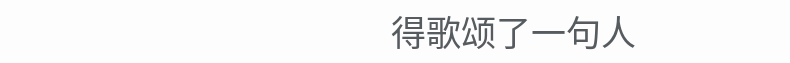得歌颂了一句人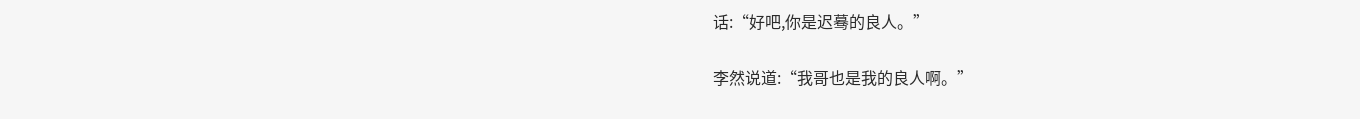话:“好吧,你是迟蓦的良人。”

李然说道:“我哥也是我的良人啊。”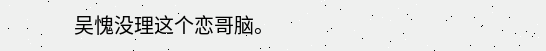吴愧没理这个恋哥脑。